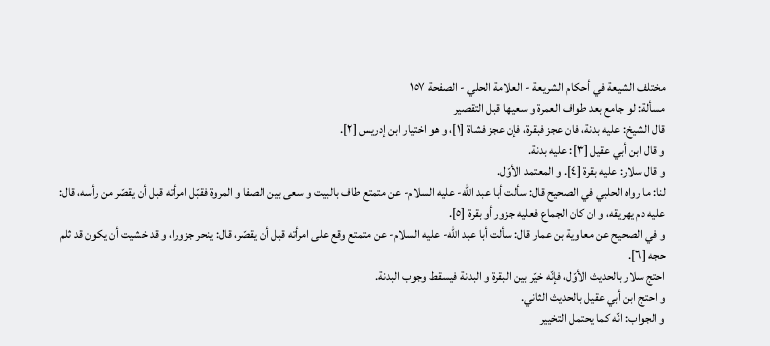مختلف الشيعة في أحكام الشريعة - العلامة الحلي - الصفحة ١٥٧
مسألة: لو جامع بعد طواف العمرة و سعيها قبل التقصير
قال الشيخ: عليه بدنة، فان عجز فبقرة، فإن عجز فشاة [١]، و هو اختيار ابن إدريس [٢].
و قال ابن أبي عقيل [٣]: عليه بدنة.
و قال سلار: عليه بقرة [٤]. و المعتمد الأوّل.
لنا: ما رواه الحلبي في الصحيح قال: سألت أبا عبد اللّه- عليه السلام- عن متمتع طاف بالبيت و سعى بين الصفا و المروة فقبّل امرأته قبل أن يقصّر من رأسه، قال: عليه دم يهريقه، و ان كان الجماع فعليه جزور أو بقرة [٥].
و في الصحيح عن معاوية بن عمار قال: سألت أبا عبد اللّه- عليه السلام- عن متمتع وقع على امرأته قبل أن يقصّر، قال: ينحر جزورا، و قد خشيت أن يكون قد ثلم حجه [٦].
احتج سلار بالحديث الأوّل، فإنّه خيّر بين البقرة و البدنة فيسقط وجوب البدنة.
و احتج ابن أبي عقيل بالحديث الثاني.
و الجواب: انّه كما يحتمل التخيير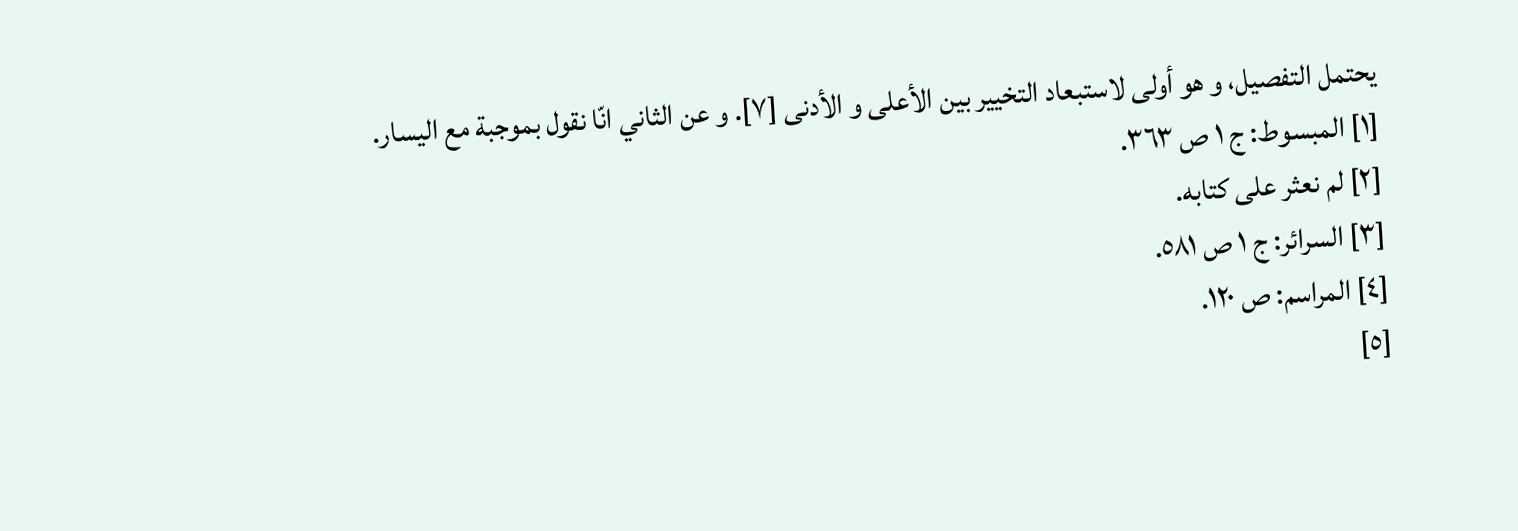يحتمل التفصيل، و هو أولى لاستبعاد التخيير بين الأعلى و الأدنى [٧]. و عن الثاني انّا نقول بموجبة مع اليسار.
[١] المبسوط: ج ١ ص ٣٦٣.
[٢] لم نعثر على كتابه.
[٣] السرائر: ج ١ ص ٥٨١.
[٤] المراسم: ص ١٢٠.
[٥]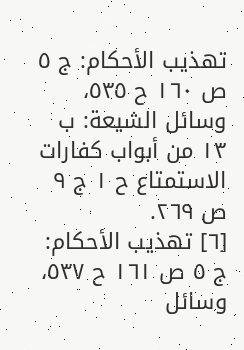تهذيب الأحكام: ج ٥ ص ١٦٠ ح ٥٣٥، وسائل الشيعة: ب ١٣ من أبواب كفارات الاستمتاع ح ١ ج ٩ ص ٢٦٩.
[٦] تهذيب الأحكام: ج ٥ ص ١٦١ ح ٥٣٧، وسائل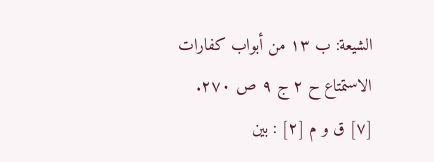الشيعة: ب ١٣ من أبواب كفارات الاستمتاع ح ٢ ج ٩ ص ٢٧٠.
[٧] ق و م [٢] : بين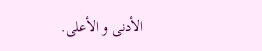الأدنى و الأعلى.